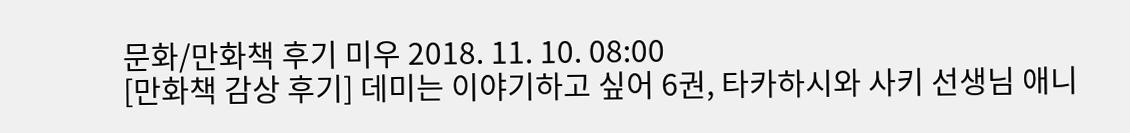문화/만화책 후기 미우 2018. 11. 10. 08:00
[만화책 감상 후기] 데미는 이야기하고 싶어 6권, 타카하시와 사키 선생님 애니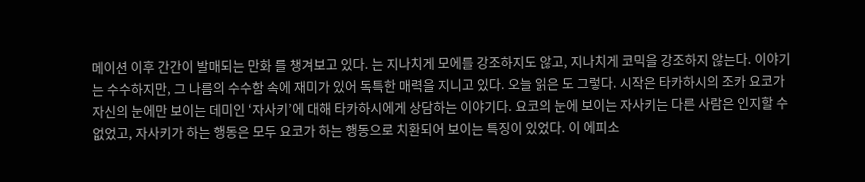메이션 이후 간간이 발매되는 만화 를 챙겨보고 있다. 는 지나치게 모에를 강조하지도 않고, 지나치게 코믹을 강조하지 않는다. 이야기는 수수하지만, 그 나름의 수수함 속에 재미가 있어 독특한 매력을 지니고 있다. 오늘 읽은 도 그렇다. 시작은 타카하시의 조카 요코가 자신의 눈에만 보이는 데미인 ‘자사키’에 대해 타카하시에게 상담하는 이야기다. 요코의 눈에 보이는 자사키는 다른 사람은 인지할 수 없었고, 자사키가 하는 행동은 모두 요코가 하는 행동으로 치환되어 보이는 특징이 있었다. 이 에피소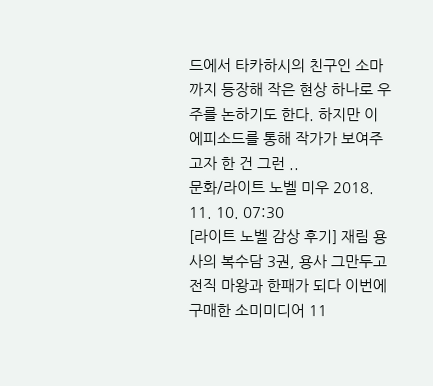드에서 타카하시의 친구인 소마까지 등장해 작은 현상 하나로 우주를 논하기도 한다. 하지만 이 에피소드를 통해 작가가 보여주고자 한 건 그런 ..
문화/라이트 노벨 미우 2018. 11. 10. 07:30
[라이트 노벨 감상 후기] 재림 용사의 복수담 3권, 용사 그만두고 전직 마왕과 한패가 되다 이번에 구매한 소미미디어 11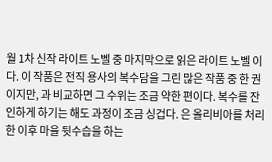월 1차 신작 라이트 노벨 중 마지막으로 읽은 라이트 노벨 이다. 이 작품은 전직 용사의 복수담을 그린 많은 작품 중 한 권이지만, 과 비교하면 그 수위는 조금 약한 편이다. 복수를 잔인하게 하기는 해도 과정이 조금 싱겁다. 은 올리비아를 처리한 이후 마을 뒷수습을 하는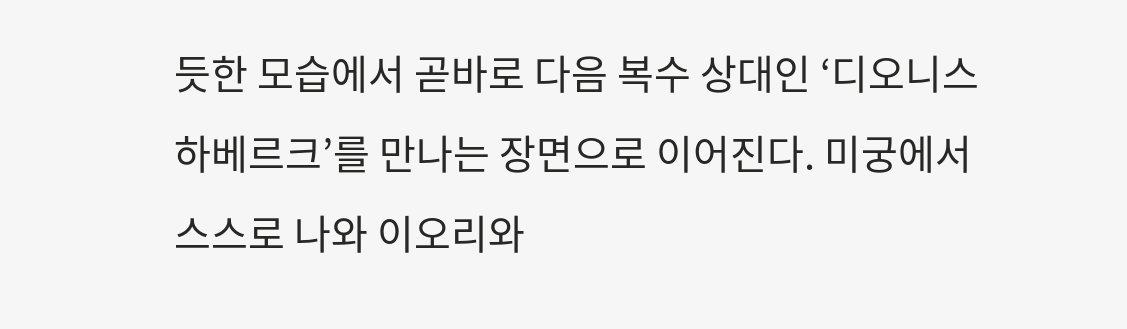듯한 모습에서 곧바로 다음 복수 상대인 ‘디오니스 하베르크’를 만나는 장면으로 이어진다. 미궁에서 스스로 나와 이오리와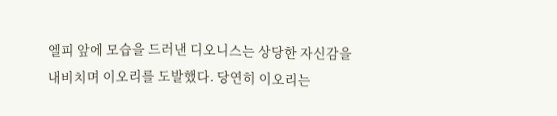엘피 앞에 모습을 드러낸 디오니스는 상당한 자신감을 내비치며 이오리를 도발했다. 당연히 이오리는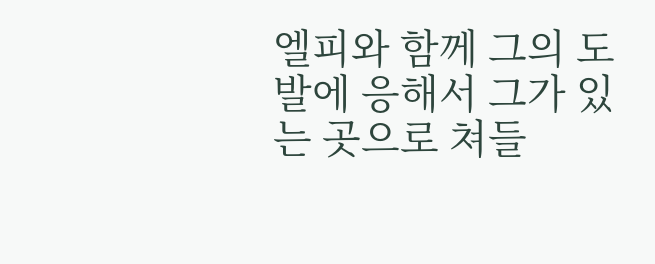엘피와 함께 그의 도발에 응해서 그가 있는 곳으로 쳐들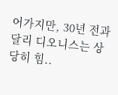어가지만, 30년 전과 달리 디오니스는 상당히 힘..